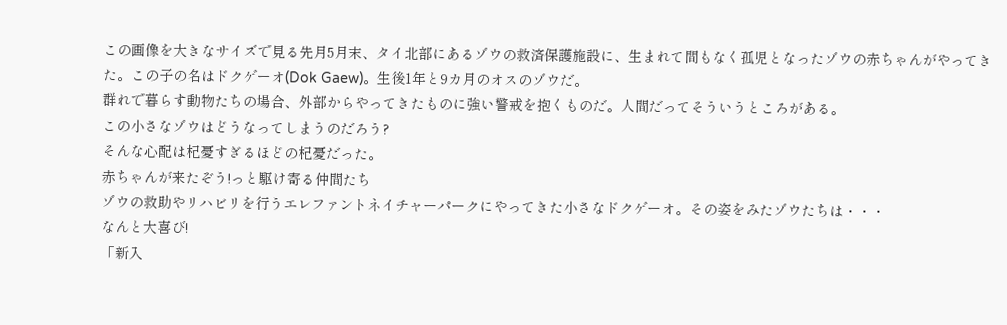この画像を大きなサイズで見る先月5月末、タイ北部にあるゾウの救済保護施設に、生まれて間もなく孤児となったゾウの赤ちゃんがやってきた。この子の名はドクゲーオ(Dok Gaew)。生後1年と9カ月のオスのゾウだ。
群れで暮らす動物たちの場合、外部からやってきたものに強い警戒を抱くものだ。人間だってそういうところがある。
この小さなゾウはどうなってしまうのだろう?
そんな心配は杞憂すぎるほどの杞憂だった。
赤ちゃんが来たぞう!っと駆け寄る仲間たち
ゾウの救助やリハビリを行うエレファントネイチャーパークにやってきた小さなドクゲーオ。その姿をみたゾウたちは・・・
なんと大喜び!
「新入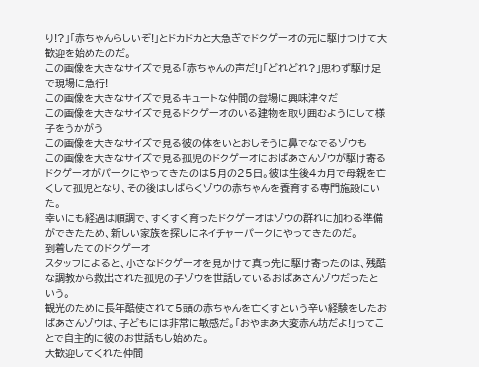り!?」「赤ちゃんらしいぞ!」とドカドカと大急ぎでドクゲーオの元に駆けつけて大歓迎を始めたのだ。
この画像を大きなサイズで見る「赤ちゃんの声だ!」「どれどれ?」思わず駆け足で現場に急行!
この画像を大きなサイズで見るキュートな仲間の登場に興味津々だ
この画像を大きなサイズで見るドクゲーオのいる建物を取り囲むようにして様子をうかがう
この画像を大きなサイズで見る彼の体をいとおしそうに鼻でなでるゾウも
この画像を大きなサイズで見る孤児のドクゲーオにおばあさんゾウが駆け寄る
ドクゲーオがパークにやってきたのは5月の25日。彼は生後4カ月で母親を亡くして孤児となり、その後はしばらくゾウの赤ちゃんを養育する専門施設にいた。
幸いにも経過は順調で、すくすく育ったドクゲーオはゾウの群れに加わる準備ができたため、新しい家族を探しにネイチャーパークにやってきたのだ。
到着したてのドクゲーオ
スタッフによると、小さなドクゲーオを見かけて真っ先に駆け寄ったのは、残酷な調教から救出された孤児の子ゾウを世話しているおばあさんゾウだったという。
観光のために長年酷使されて5頭の赤ちゃんを亡くすという辛い経験をしたおばあさんゾウは、子どもには非常に敏感だ。「おやまあ大変赤ん坊だよ!」ってことで自主的に彼のお世話もし始めた。
大歓迎してくれた仲間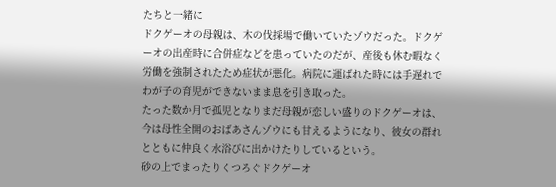たちと一緒に
ドクゲーオの母親は、木の伐採場で働いていたゾウだった。ドクゲーオの出産時に合併症などを患っていたのだが、産後も休む暇なく労働を強制されたため症状が悪化。病院に運ばれた時には手遅れでわが子の育児ができないまま息を引き取った。
たった数か月で孤児となりまだ母親が恋しい盛りのドクゲーオは、今は母性全開のおばあさんゾウにも甘えるようになり、彼女の群れとともに仲良く水浴びに出かけたりしているという。
砂の上でまったりくつろぐドクゲーオ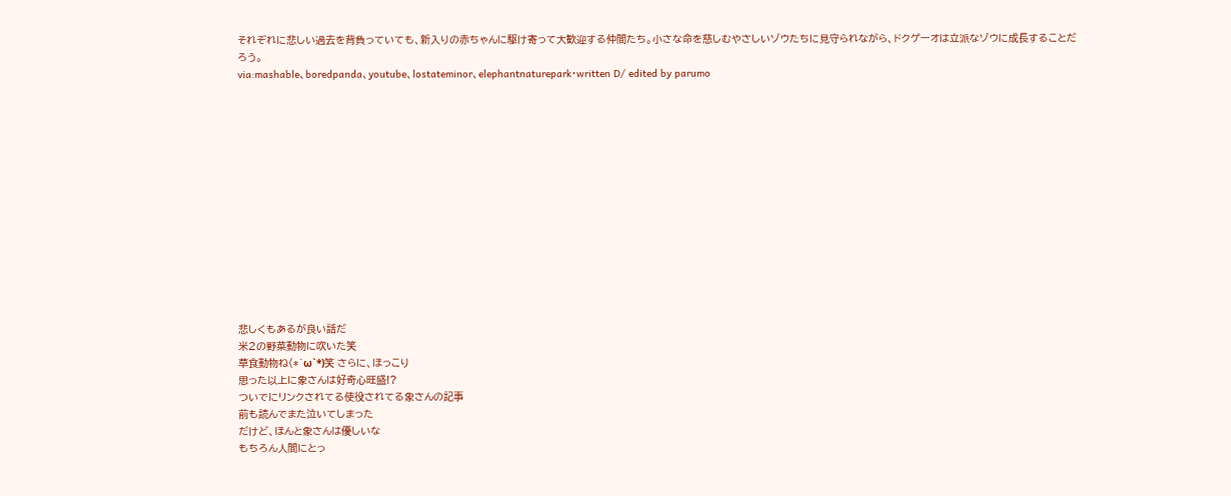それぞれに悲しい過去を背負っていても、新入りの赤ちゃんに駆け寄って大歓迎する仲間たち。小さな命を慈しむやさしいゾウたちに見守られながら、ドクゲーオは立派なゾウに成長することだろう。
via:mashable、boredpanda、youtube、lostateminor、elephantnaturepark・written D/ edited by parumo














悲しくもあるが良い話だ
米2の野菜動物に吹いた笑
草食動物ね(*´ω`*)笑 さらに、ほっこり
思った以上に象さんは好奇心旺盛!?
ついでにリンクされてる使役されてる象さんの記事
前も読んでまた泣いてしまった
だけど、ほんと象さんは優しいな
もちろん人間にとっ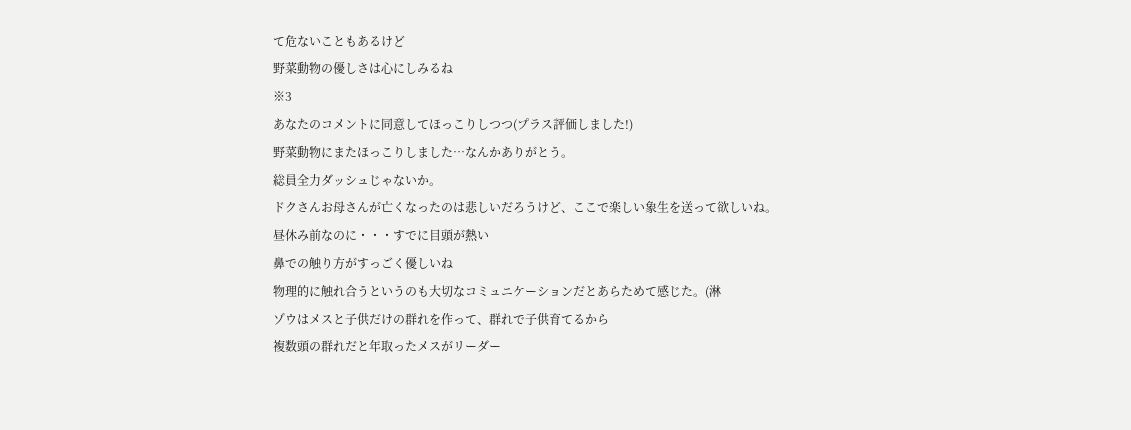て危ないこともあるけど
野菜動物の優しさは心にしみるね
※3
あなたのコメントに同意してほっこりしつつ(プラス評価しました!)
野菜動物にまたほっこりしました…なんかありがとう。
総員全力ダッシュじゃないか。
ドクさんお母さんが亡くなったのは悲しいだろうけど、ここで楽しい象生を送って欲しいね。
昼休み前なのに・・・すでに目頭が熱い
鼻での触り方がすっごく優しいね
物理的に触れ合うというのも大切なコミュニケーションだとあらためて感じた。(淋
ゾウはメスと子供だけの群れを作って、群れで子供育てるから
複数頭の群れだと年取ったメスがリーダー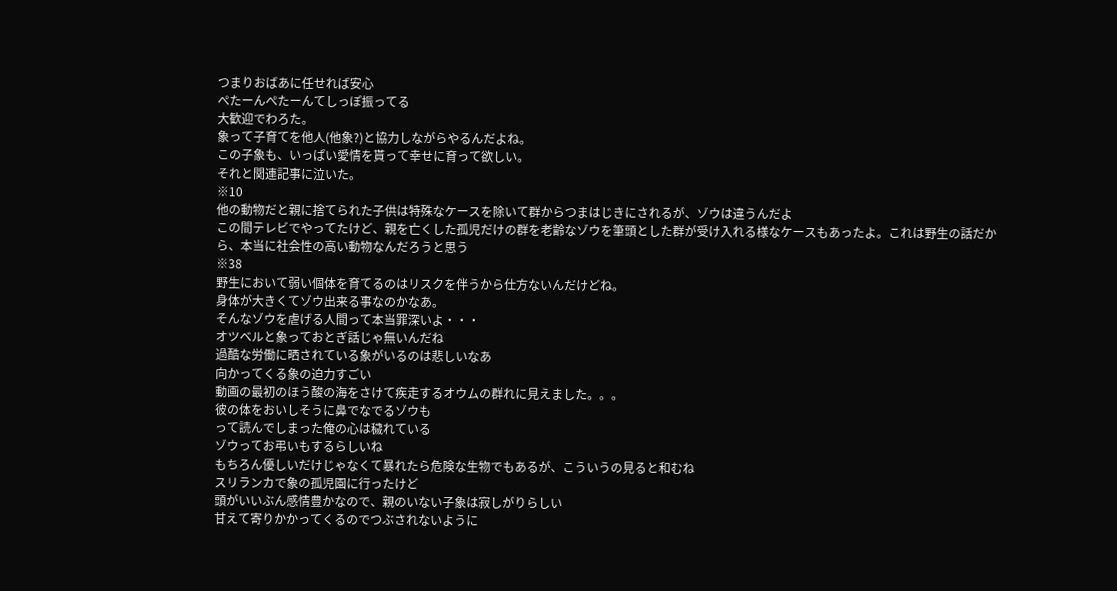つまりおばあに任せれば安心
ぺたーんぺたーんてしっぽ振ってる
大歓迎でわろた。
象って子育てを他人(他象?)と協力しながらやるんだよね。
この子象も、いっぱい愛情を貰って幸せに育って欲しい。
それと関連記事に泣いた。
※10
他の動物だと親に捨てられた子供は特殊なケースを除いて群からつまはじきにされるが、ゾウは違うんだよ
この間テレビでやってたけど、親を亡くした孤児だけの群を老齢なゾウを筆頭とした群が受け入れる様なケースもあったよ。これは野生の話だから、本当に社会性の高い動物なんだろうと思う
※38
野生において弱い個体を育てるのはリスクを伴うから仕方ないんだけどね。
身体が大きくてゾウ出来る事なのかなあ。
そんなゾウを虐げる人間って本当罪深いよ・・・
オツベルと象っておとぎ話じゃ無いんだね
過酷な労働に晒されている象がいるのは悲しいなあ
向かってくる象の迫力すごい
動画の最初のほう酸の海をさけて疾走するオウムの群れに見えました。。。
彼の体をおいしそうに鼻でなでるゾウも
って読んでしまった俺の心は穢れている
ゾウってお弔いもするらしいね
もちろん優しいだけじゃなくて暴れたら危険な生物でもあるが、こういうの見ると和むね
スリランカで象の孤児園に行ったけど
頭がいいぶん感情豊かなので、親のいない子象は寂しがりらしい
甘えて寄りかかってくるのでつぶされないように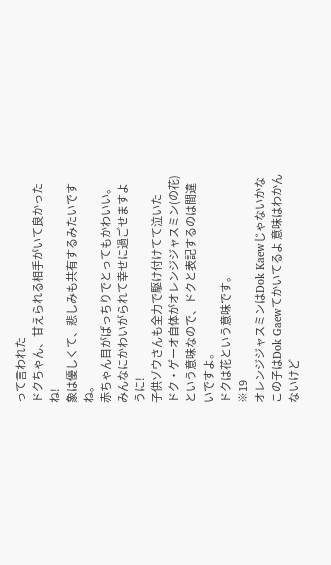って言われた
ドクちゃん、甘えられる相手がいて良かったね!
象は優しくて、悲しみも共有するみたいですね。
赤ちゃん目がぱっちりでとってもかわいい。
みんなにかわいがられて幸せに過ごせますように!
子供ゾウさんも全力で駆け付けてて泣いた
ドク・ゲーオ自体がオレンジジャスミン(の花)という意味なので、ドクと表記するのは間違いですよ。
ドクは花という意味です。
※19
オレンジジャスミンはDok Kaewじゃないかな この子はDok Gaewてかいてるよ 意味はわかんないけど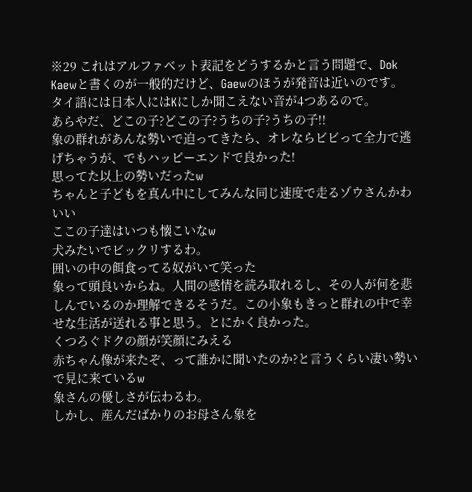※29 これはアルファベット表記をどうするかと言う問題で、Dok Kaewと書くのが一般的だけど、Gaewのほうが発音は近いのです。
タイ語には日本人にはKにしか聞こえない音が4つあるので。
あらやだ、どこの子?どこの子?うちの子?うちの子!!
象の群れがあんな勢いで迫ってきたら、オレならビビって全力で逃げちゃうが、でもハッピーエンドで良かった!
思ってた以上の勢いだったw
ちゃんと子どもを真ん中にしてみんな同じ速度で走るゾウさんかわいい
ここの子達はいつも懐こいなw
犬みたいでビックリするわ。
囲いの中の餌食ってる奴がいて笑った
象って頭良いからね。人間の感情を読み取れるし、その人が何を悲しんでいるのか理解できるそうだ。この小象もきっと群れの中で幸せな生活が送れる事と思う。とにかく良かった。
くつろぐドクの顔が笑顔にみえる
赤ちゃん像が来たぞ、って誰かに聞いたのか?と言うくらい凄い勢いで見に来ているw
象さんの優しさが伝わるわ。
しかし、産んだばかりのお母さん象を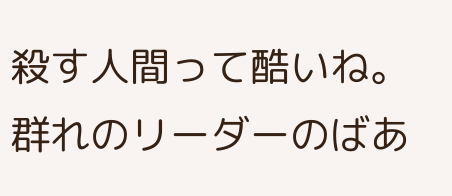殺す人間って酷いね。
群れのリーダーのばあ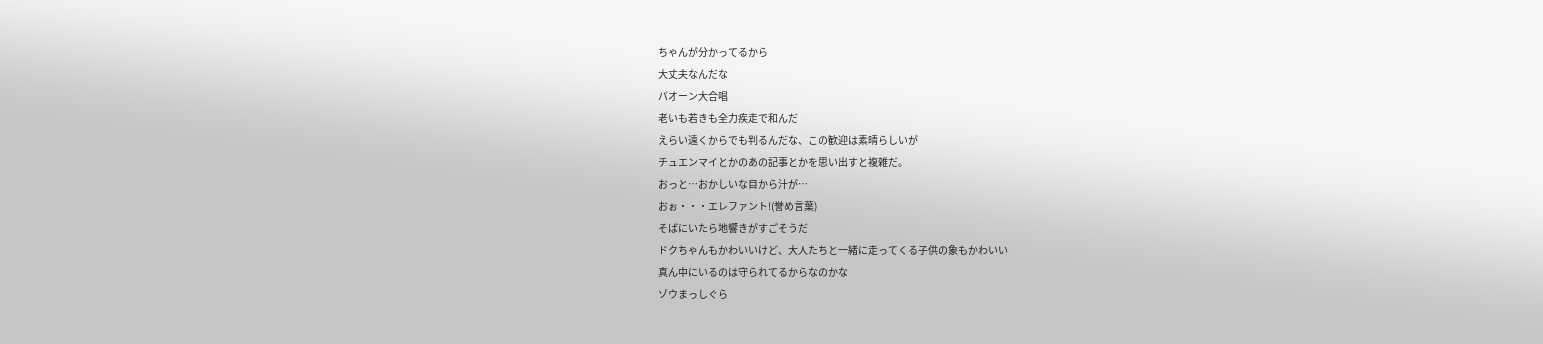ちゃんが分かってるから
大丈夫なんだな
パオーン大合唱
老いも若きも全力疾走で和んだ
えらい遠くからでも判るんだな、この歓迎は素晴らしいが
チュエンマイとかのあの記事とかを思い出すと複雑だ。
おっと…おかしいな目から汁が…
おぉ・・・エレファント!(誉め言葉)
そばにいたら地響きがすごそうだ
ドクちゃんもかわいいけど、大人たちと一緒に走ってくる子供の象もかわいい
真ん中にいるのは守られてるからなのかな
ゾウまっしぐら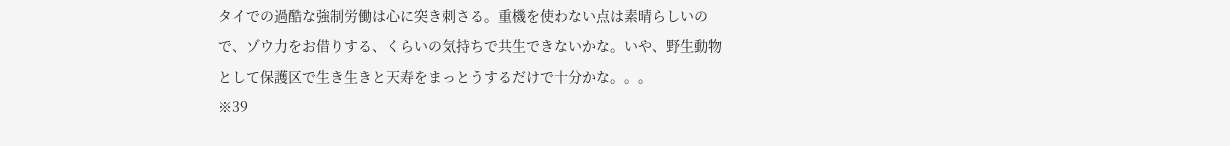タイでの過酷な強制労働は心に突き刺さる。重機を使わない点は素晴らしいので、ゾウ力をお借りする、くらいの気持ちで共生できないかな。いや、野生動物として保護区で生き生きと天寿をまっとうするだけで十分かな。。。
※39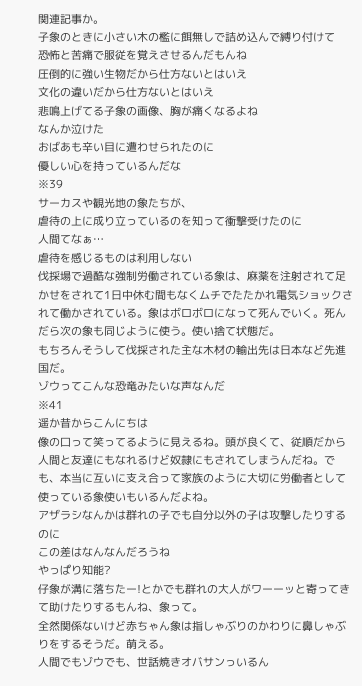関連記事か。
子象のときに小さい木の檻に餌無しで詰め込んで縛り付けて
恐怖と苦痛で服従を覚えさせるんだもんね
圧倒的に強い生物だから仕方ないとはいえ
文化の違いだから仕方ないとはいえ
悲鳴上げてる子象の画像、胸が痛くなるよね
なんか泣けた
おばあも辛い目に遭わせられたのに
優しい心を持っているんだな
※39
サーカスや観光地の象たちが、
虐待の上に成り立っているのを知って衝撃受けたのに
人間てなぁ…
虐待を感じるものは利用しない
伐採場で過酷な強制労働されている象は、麻薬を注射されて足かせをされて1日中休む間もなくムチでたたかれ電気ショックされて働かされている。象はボロボロになって死んでいく。死んだら次の象も同じように使う。使い捨て状態だ。
もちろんそうして伐採された主な木材の輸出先は日本など先進国だ。
ゾウってこんな恐竜みたいな声なんだ
※41
遥か昔からこんにちは
像の口って笑ってるように見えるね。頭が良くて、従順だから人間と友達にもなれるけど奴隷にもされてしまうんだね。でも、本当に互いに支え合って家族のように大切に労働者として使っている象使いもいるんだよね。
アザラシなんかは群れの子でも自分以外の子は攻撃したりするのに
この差はなんなんだろうね
やっぱり知能?
仔象が溝に落ちたー!とかでも群れの大人がワーーッと寄ってきて助けたりするもんね、象って。
全然関係ないけど赤ちゃん象は指しゃぶりのかわりに鼻しゃぶりをするそうだ。萌える。
人間でもゾウでも、世話焼きオバサンっいるん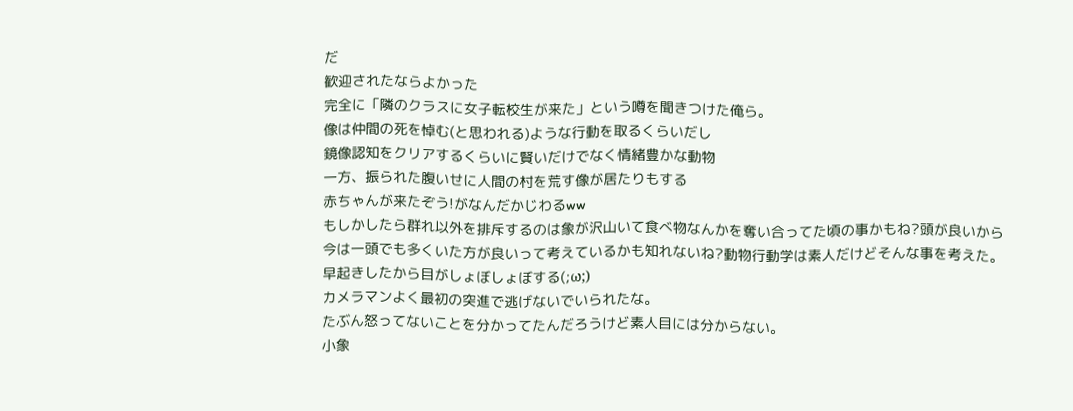だ
歓迎されたならよかった
完全に「隣のクラスに女子転校生が来た」という噂を聞きつけた俺ら。
像は仲間の死を悼む(と思われる)ような行動を取るくらいだし
鏡像認知をクリアするくらいに賢いだけでなく情緒豊かな動物
一方、振られた腹いせに人間の村を荒す像が居たりもする
赤ちゃんが来たぞう!がなんだかじわるww
もしかしたら群れ以外を排斥するのは象が沢山いて食べ物なんかを奪い合ってた頃の事かもね?頭が良いから今は一頭でも多くいた方が良いって考えているかも知れないね?動物行動学は素人だけどそんな事を考えた。
早起きしたから目がしょぼしょぼする(;ω;)
カメラマンよく最初の突進で逃げないでいられたな。
たぶん怒ってないことを分かってたんだろうけど素人目には分からない。
小象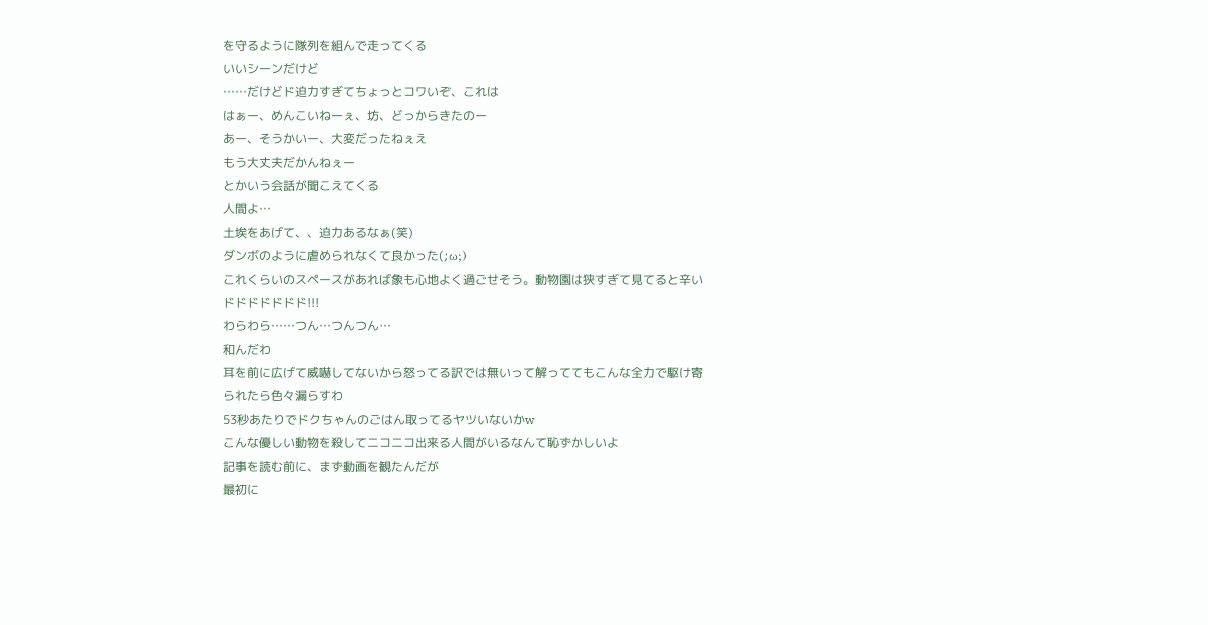を守るように隊列を組んで走ってくる
いいシーンだけど
……だけどド迫力すぎてちょっとコワいぞ、これは
はぁー、めんこいねーぇ、坊、どっからきたのー
あー、そうかいー、大変だったねぇえ
もう大丈夫だかんねぇー
とかいう会話が聞こえてくる
人間よ…
土埃をあげて、、迫力あるなぁ(笑)
ダンボのように虐められなくて良かった(;ω;)
これくらいのスペースがあれば象も心地よく過ごせそう。動物園は狭すぎて見てると辛い
ドドドドドドド!!!
わらわら……つん…つんつん…
和んだわ
耳を前に広げて威嚇してないから怒ってる訳では無いって解っててもこんな全力で駆け寄られたら色々漏らすわ
53秒あたりでドクちゃんのごはん取ってるヤツいないかw
こんな優しい動物を殺してニコニコ出来る人間がいるなんて恥ずかしいよ
記事を読む前に、まず動画を観たんだが
最初に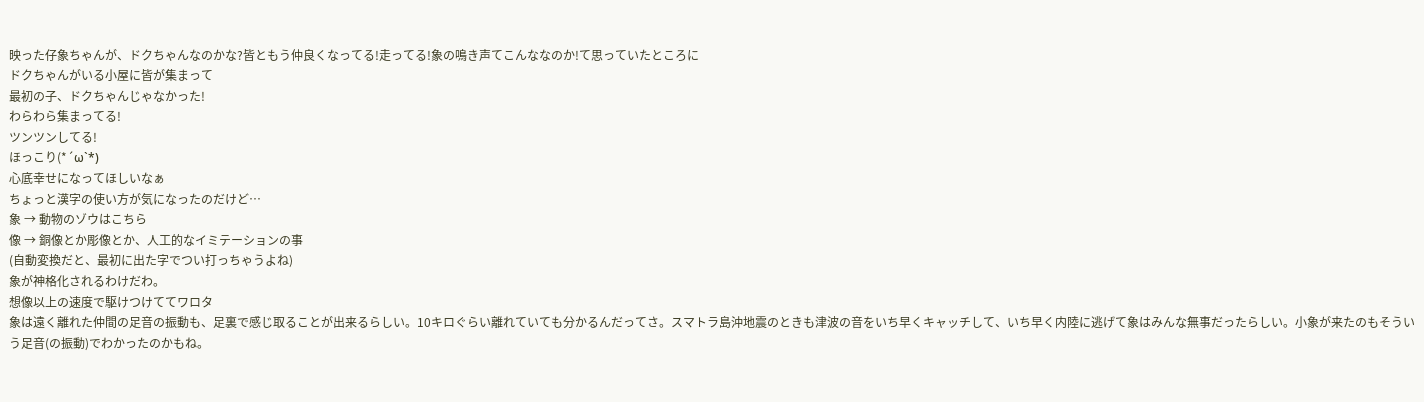映った仔象ちゃんが、ドクちゃんなのかな?皆ともう仲良くなってる!走ってる!象の鳴き声てこんななのか!て思っていたところに
ドクちゃんがいる小屋に皆が集まって
最初の子、ドクちゃんじゃなかった!
わらわら集まってる!
ツンツンしてる!
ほっこり(*´ω`*)
心底幸せになってほしいなぁ
ちょっと漢字の使い方が気になったのだけど…
象 → 動物のゾウはこちら
像 → 銅像とか彫像とか、人工的なイミテーションの事
(自動変換だと、最初に出た字でつい打っちゃうよね)
象が神格化されるわけだわ。
想像以上の速度で駆けつけててワロタ
象は遠く離れた仲間の足音の振動も、足裏で感じ取ることが出来るらしい。10キロぐらい離れていても分かるんだってさ。スマトラ島沖地震のときも津波の音をいち早くキャッチして、いち早く内陸に逃げて象はみんな無事だったらしい。小象が来たのもそういう足音(の振動)でわかったのかもね。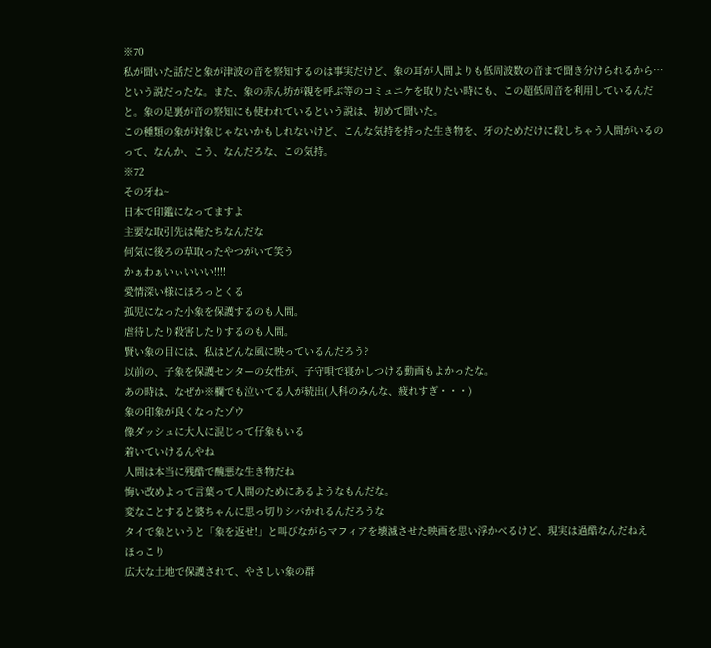※70
私が聞いた話だと象が津波の音を察知するのは事実だけど、象の耳が人間よりも低周波数の音まで聞き分けられるから…という説だったな。また、象の赤ん坊が親を呼ぶ等のコミュニケを取りたい時にも、この超低周音を利用しているんだと。象の足裏が音の察知にも使われているという説は、初めて聞いた。
この種類の象が対象じゃないかもしれないけど、こんな気持を持った生き物を、牙のためだけに殺しちゃう人間がいるのって、なんか、こう、なんだろな、この気持。
※72
その牙ね~
日本で印鑑になってますよ
主要な取引先は俺たちなんだな
何気に後ろの草取ったやつがいて笑う
かぁわぁいぃいいい!!!!
愛情深い様にほろっとくる
孤児になった小象を保護するのも人間。
虐待したり殺害したりするのも人間。
賢い象の目には、私はどんな風に映っているんだろう?
以前の、子象を保護センターの女性が、子守唄で寝かしつける動画もよかったな。
あの時は、なぜか※欄でも泣いてる人が続出(人科のみんな、疲れすぎ・・・)
象の印象が良くなったゾウ
像ダッシュに大人に混じって仔象もいる
着いていけるんやね
人間は本当に残酷で醜悪な生き物だね
悔い改めよって言葉って人間のためにあるようなもんだな。
変なことすると婆ちゃんに思っ切りシバかれるんだろうな
タイで象というと「象を返せ!」と叫びながらマフィアを壊滅させた映画を思い浮かべるけど、現実は過酷なんだねえ
ほっこり
広大な土地で保護されて、やさしい象の群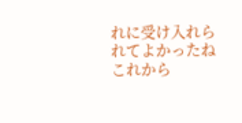れに受け入れられてよかったね
これから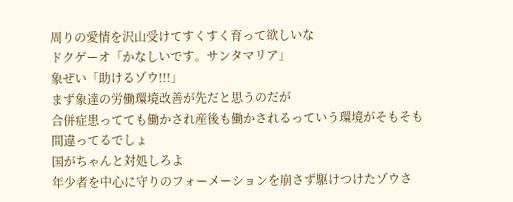周りの愛情を沢山受けてすくすく育って欲しいな
ドクゲーオ「かなしいです。サンタマリア」
象ぜい「助けるゾウ!!!」
まず象達の労働環境改善が先だと思うのだが
合併症患ってても働かされ産後も働かされるっていう環境がそもそも間違ってるでしょ
国がちゃんと対処しろよ
年少者を中心に守りのフォーメーションを崩さず駆けつけたゾウさ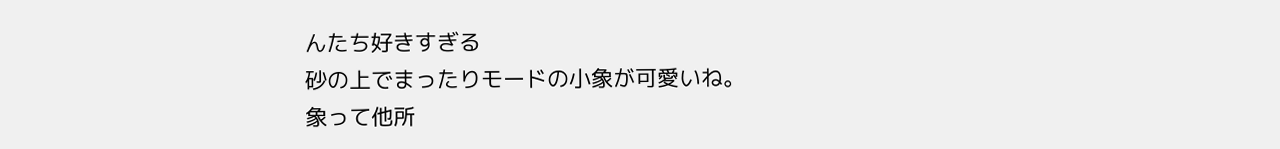んたち好きすぎる
砂の上でまったりモードの小象が可愛いね。
象って他所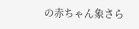の赤ちゃん象さら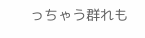っちゃう群れも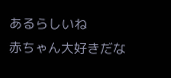あるらしいね
赤ちゃん大好きだな